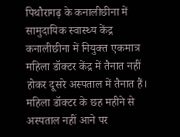पिथौरागढ़ के कनालीछीना में सामुदायिक स्वास्थ्य केंद्र कनालीछीना में नियुक्त एकमात्र महिला डॉक्टर केंद्र में तैनात नहीं होकर दूसरे अस्पताल में तैनात हैं। महिला डॉक्टर के छह महीने से अस्पताल नहीं आने पर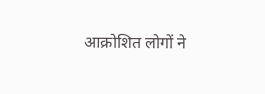आक्रोशित लोगों ने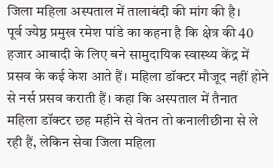जिला महिला अस्पताल में तालाबंदी की मांग की है।
पूर्व ज्येष्ठ प्रमुख रमेश पांडे का कहना है कि क्षेत्र की 40 हजार आबादी के लिए बने सामुदायिक स्वास्थ्य केंद्र में प्रसव के कई केश आते हैं। महिला डॉक्टर मौजूद नहीं होने से नर्स प्रसव कराती हैं। कहा कि अस्पताल में तैनात महिला डॉक्टर छह महीने से वेतन तो कनालीछीना से ले रही हैं, लेकिन सेवा जिला महिला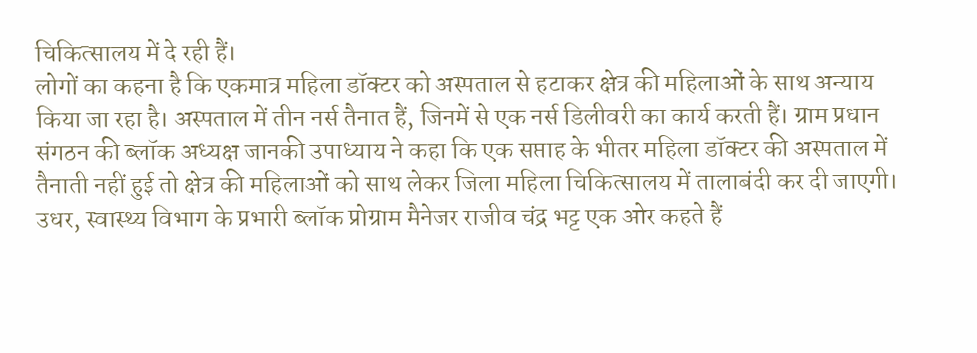चिकित्सालय में दे रही हैं।
लोगों का कहना है कि एकमात्र महिला डॉक्टर को अस्पताल से हटाकर क्षेत्र की महिलाओं के साथ अन्याय किया जा रहा है। अस्पताल में तीन नर्स तैनात हैं, जिनमें से एक नर्स डिलीवरी का कार्य करती हैं। ग्राम प्रधान संगठन की ब्लॉक अध्यक्ष जानकी उपाध्याय ने कहा कि एक सप्ताह के भीतर महिला डॉक्टर की अस्पताल में तैनाती नहीं हुई तो क्षेत्र की महिलाओं को साथ लेकर जिला महिला चिकित्सालय में तालाबंदी कर दी जाएगी।
उधर, स्वास्थ्य विभाग के प्रभारी ब्लॉक प्रोग्राम मैनेजर राजीव चंद्र भट्ट एक ओर कहते हैं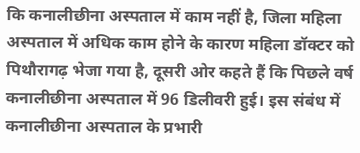कि कनालीछीना अस्पताल में काम नहीं है, जिला महिला अस्पताल में अधिक काम होने के कारण महिला डॉक्टर को पिथौरागढ़ भेजा गया है, दूसरी ओर कहते हैं कि पिछले वर्ष कनालीछीना अस्पताल में 96 डिलीवरी हुई। इस संबंध में कनालीछीना अस्पताल के प्रभारी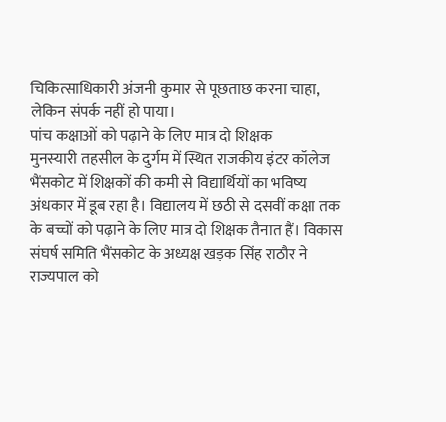चिकित्साधिकारी अंजनी कुमार से पूछताछ करना चाहा, लेकिन संपर्क नहीं हो पाया।
पांच कक्षाओं को पढ़ाने के लिए मात्र दो शिक्षक
मुनस्यारी तहसील के दुर्गम में स्थित राजकीय इंटर कॉलेज भैंसकोट में शिक्षकों की कमी से विद्यार्थियों का भविष्य अंधकार में डूब रहा है। विद्यालय में छठी से दसवीं कक्षा तक के बच्चों को पढ़ाने के लिए मात्र दो शिक्षक तैनात हैं। विकास संघर्ष समिति भैंसकोट के अध्यक्ष खड़क सिंह राठौर ने राज्यपाल को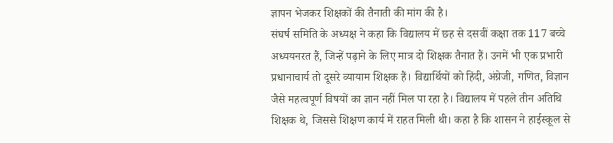ज्ञापन भेजकर शिक्षकों की तैनाती की मांग की है।
संघर्ष समिति के अध्यक्ष ने कहा कि विद्यालय में छह से दसवीं कक्षा तक 117 बच्चे अध्ययनरत हैं, जिन्हें पढ़ाने के लिए मात्र दो शिक्षक तैनात हैं। उनमें भी एक प्रभारी प्रधानाचार्य तो दूसरे व्यायाम शिक्षक हैं। विद्यार्थियों को हिंदी, अंग्रेजी, गणित, विज्ञान जैसे महत्वपूर्ण विषयों का ज्ञान नहीं मिल पा रहा है। विद्यालय में पहले तीन अतिथि शिक्षक थे, जिससे शिक्षण कार्य में राहत मिली थी। कहा है कि शासन ने हाईस्कूल से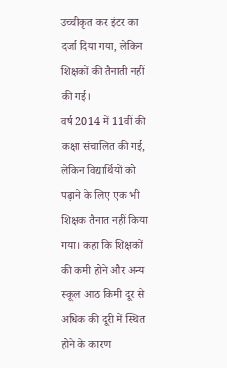उच्चीकृत कर इंटर का दर्जा दिया गया, लेकिन शिक्षकों की तैनाती नहीं की गई।
वर्ष 2014 में 11वीं की कक्षा संचालित की गई, लेकिन विद्यार्थियों को पढ़ाने के लिए एक भी शिक्षक तैनात नहीं किया गया। कहा कि शिक्षकों की कमी होने और अन्य स्कूल आठ किमी दूर से अधिक की दूरी में स्थित होने के कारण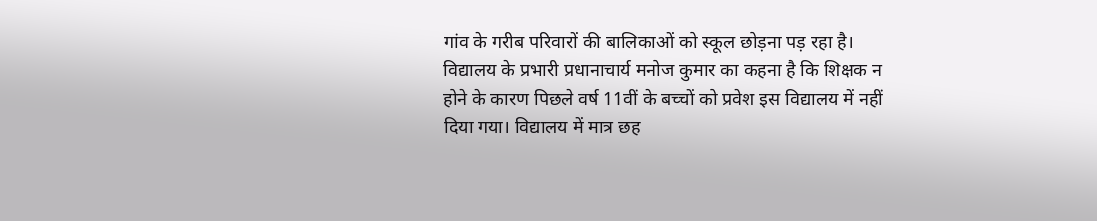गांव के गरीब परिवारों की बालिकाओं को स्कूल छोड़ना पड़ रहा है।
विद्यालय के प्रभारी प्रधानाचार्य मनोज कुमार का कहना है कि शिक्षक न होने के कारण पिछले वर्ष 11वीं के बच्चों को प्रवेश इस विद्यालय में नहीं दिया गया। विद्यालय में मात्र छह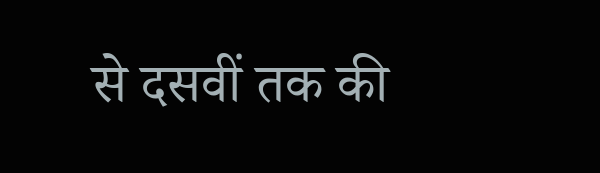से दसवीं तक की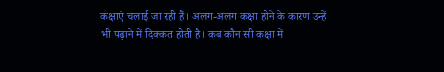कक्षाएं चलाई जा रही हैं। अलग-अलग कक्षा होने के कारण उन्हें भी पढ़ाने में दिक्कत होती है। कब कौन सी कक्षा में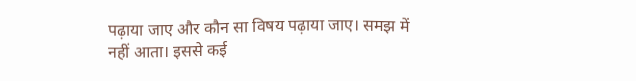पढ़ाया जाए और कौन सा विषय पढ़ाया जाए। समझ में नहीं आता। इससे कई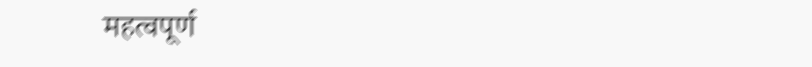महत्वपूर्ण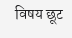विषय छूट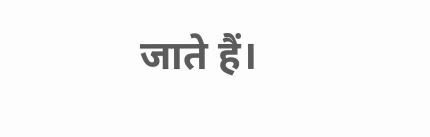जाते हैं।